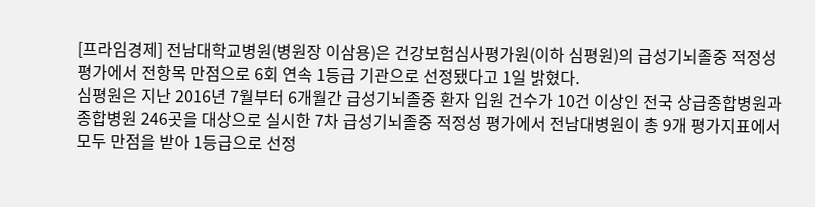[프라임경제] 전남대학교병원(병원장 이삼용)은 건강보험심사평가원(이하 심평원)의 급성기뇌졸중 적정성 평가에서 전항목 만점으로 6회 연속 1등급 기관으로 선정됐다고 1일 밝혔다.
심평원은 지난 2016년 7월부터 6개월간 급성기뇌졸중 환자 입원 건수가 10건 이상인 전국 상급종합병원과 종합병원 246곳을 대상으로 실시한 7차 급성기뇌졸중 적정성 평가에서 전남대병원이 총 9개 평가지표에서 모두 만점을 받아 1등급으로 선정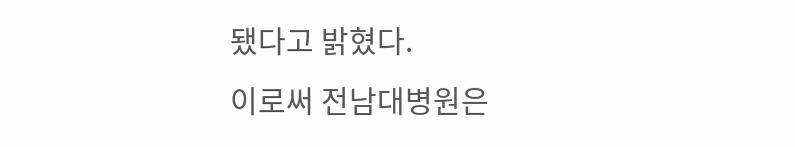됐다고 밝혔다.
이로써 전남대병원은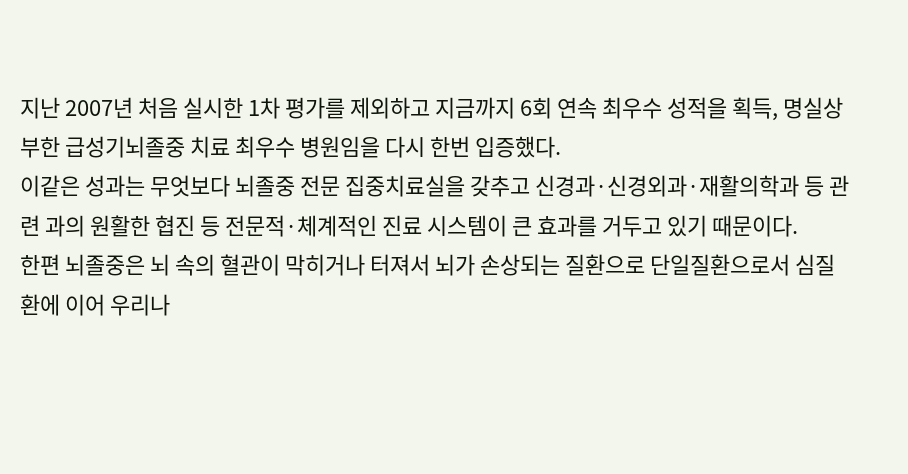지난 2007년 처음 실시한 1차 평가를 제외하고 지금까지 6회 연속 최우수 성적을 획득, 명실상부한 급성기뇌졸중 치료 최우수 병원임을 다시 한번 입증했다.
이같은 성과는 무엇보다 뇌졸중 전문 집중치료실을 갖추고 신경과·신경외과·재활의학과 등 관련 과의 원활한 협진 등 전문적·체계적인 진료 시스템이 큰 효과를 거두고 있기 때문이다.
한편 뇌졸중은 뇌 속의 혈관이 막히거나 터져서 뇌가 손상되는 질환으로 단일질환으로서 심질환에 이어 우리나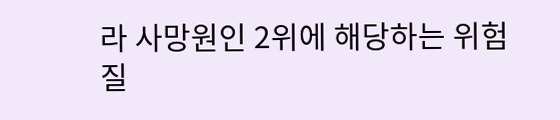라 사망원인 2위에 해당하는 위험 질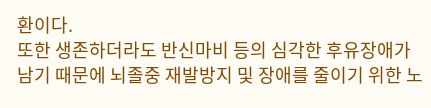환이다.
또한 생존하더라도 반신마비 등의 심각한 후유장애가 남기 때문에 뇌졸중 재발방지 및 장애를 줄이기 위한 노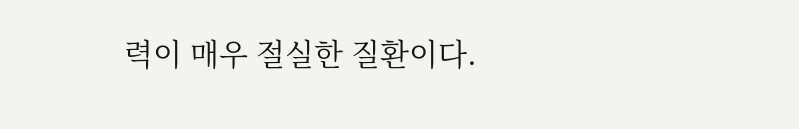력이 매우 절실한 질환이다.